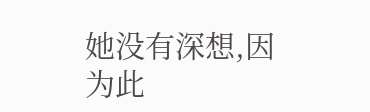她没有深想,因为此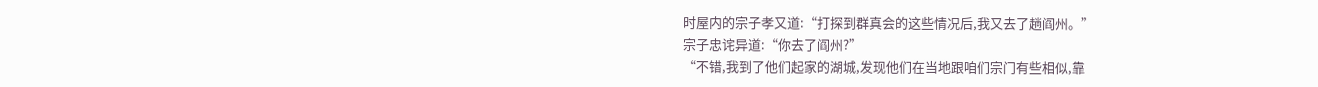时屋内的宗子孝又道:“打探到群真会的这些情况后,我又去了趟阎州。”
宗子忠诧异道:“你去了阎州?”
“不错,我到了他们起家的湖城,发现他们在当地跟咱们宗门有些相似,靠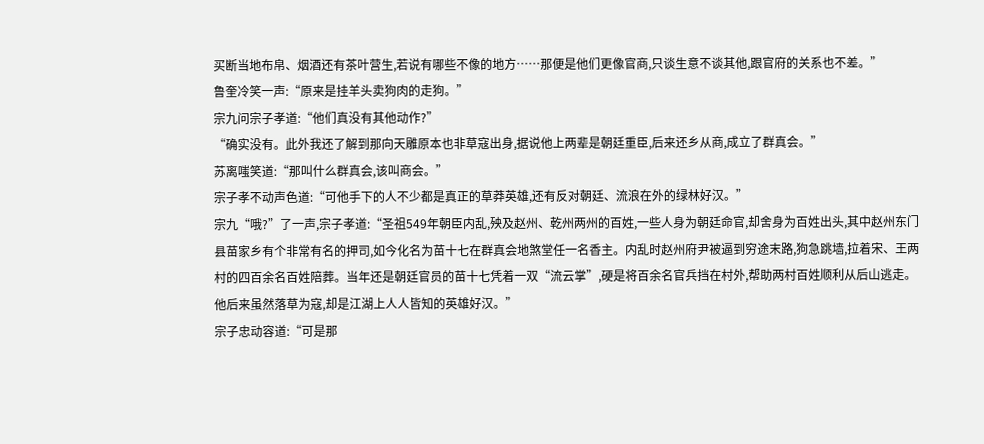买断当地布帛、烟酒还有茶叶营生,若说有哪些不像的地方……那便是他们更像官商,只谈生意不谈其他,跟官府的关系也不差。”
鲁奎冷笑一声:“原来是挂羊头卖狗肉的走狗。”
宗九问宗子孝道:“他们真没有其他动作?”
“确实没有。此外我还了解到那向天雕原本也非草寇出身,据说他上两辈是朝廷重臣,后来还乡从商,成立了群真会。”
苏离嗤笑道:“那叫什么群真会,该叫商会。”
宗子孝不动声色道:“可他手下的人不少都是真正的草莽英雄,还有反对朝廷、流浪在外的绿林好汉。”
宗九“哦?”了一声,宗子孝道:“圣祖549年朝臣内乱,殃及赵州、乾州两州的百姓,一些人身为朝廷命官,却舍身为百姓出头,其中赵州东门县苗家乡有个非常有名的押司,如今化名为苗十七在群真会地煞堂任一名香主。内乱时赵州府尹被逼到穷途末路,狗急跳墙,拉着宋、王两村的四百余名百姓陪葬。当年还是朝廷官员的苗十七凭着一双“流云掌”,硬是将百余名官兵挡在村外,帮助两村百姓顺利从后山逃走。他后来虽然落草为寇,却是江湖上人人皆知的英雄好汉。”
宗子忠动容道:“可是那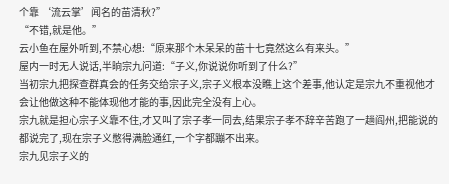个靠 ‘流云掌’闻名的苗清秋?”
“不错,就是他。”
云小鱼在屋外听到,不禁心想:“原来那个木呆呆的苗十七竟然这么有来头。”
屋内一时无人说话,半晌宗九问道:“子义,你说说你听到了什么?”
当初宗九把探查群真会的任务交给宗子义,宗子义根本没瞧上这个差事,他认定是宗九不重视他才会让他做这种不能体现他才能的事,因此完全没有上心。
宗九就是担心宗子义靠不住,才又叫了宗子孝一同去,结果宗子孝不辞辛苦跑了一趟阎州,把能说的都说完了,现在宗子义憋得满脸通红,一个字都蹦不出来。
宗九见宗子义的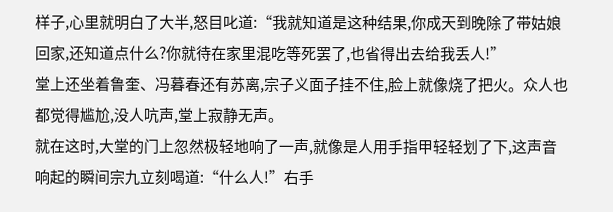样子,心里就明白了大半,怒目叱道:“我就知道是这种结果,你成天到晚除了带姑娘回家,还知道点什么?你就待在家里混吃等死罢了,也省得出去给我丢人!”
堂上还坐着鲁奎、冯暮春还有苏离,宗子义面子挂不住,脸上就像烧了把火。众人也都觉得尴尬,没人吭声,堂上寂静无声。
就在这时,大堂的门上忽然极轻地响了一声,就像是人用手指甲轻轻划了下,这声音响起的瞬间宗九立刻喝道:“什么人!”右手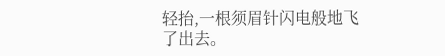轻抬,一根须眉针闪电般地飞了出去。